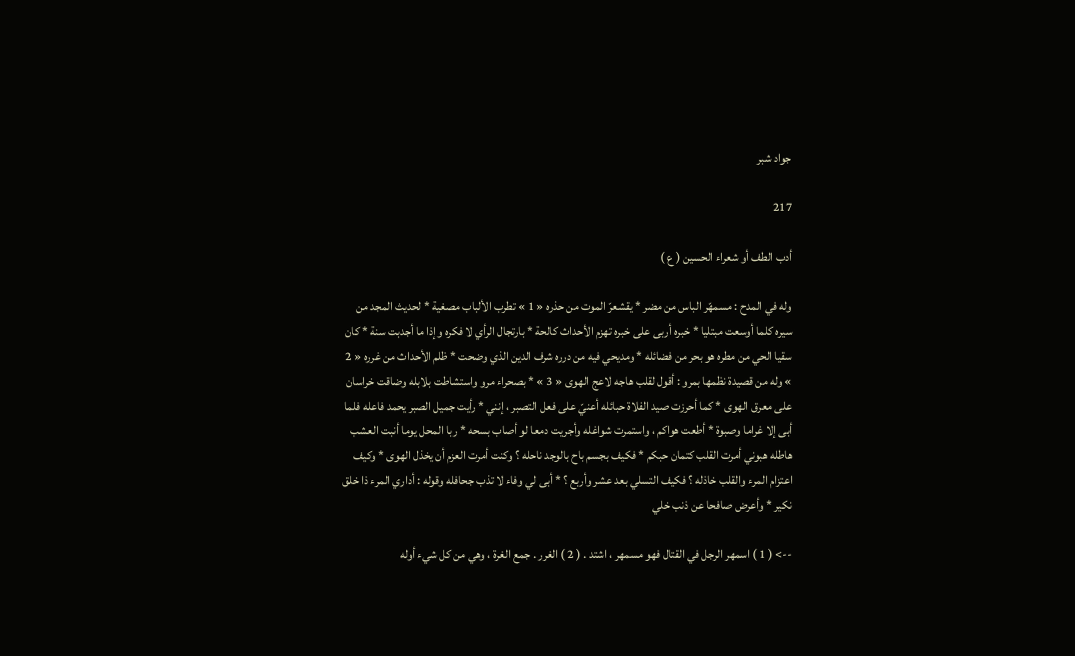جواد شبر

217

أدب الطف أو شعراء الحسين ( ع )

وله في المدح : مسمهّر الباس من مضر * يقشعرّ الموت من حذره « 1 » تطرب الألباب مصغية * لحديث المجد من سيره كلما أوسعت مبتليا * خبره أربى على خبره تهزم الأحداث كالحة * بارتجال الرأي لا فكره وإذا ما أجدبت سنة * كان سقيا الحي من مطره هو بحر من فضائله * ومديحي فيه من درره شرف الدين الذي وضحت * ظلم الأحداث من غرره « 2 » وله من قصيدة نظمها بمرو : أقول لقلب هاجه لاعج الهوى « 3 » * بصحراء مرو واستشاطت بلابله وضاقت خراسان على معرق الهوى * كما أحرزت صيد الفلاة حبائله أعنيّ على فعل التصبر ، إنني * رأيت جميل الصبر يحمد فاعله فلما أبى إلا غراما وصبوة * أطعت هواكم ، واستمرت شواغله وأجريت دمعا لو أصاب بسحه * ربا المحل يوما أنبت العشب هاطله هبوني أمرت القلب كتمان حبكم * فكيف بجسم باح بالوجد ناحله ؟ وكنت أمرت العزم أن يخذل الهوى * وكيف اعتزام المرء والقلب خاذله ؟ فكيف التسلي بعد عشر وأربع ؟ * أبى لي وفاء لا تذب جحافله وقوله : أداري المرء ذا خلق نكير * وأعرض صافحا عن ذنب خلي

--> ( 1 ) اسمهر الرجل في القتال فهو مسمهر ، اشتد . ( 2 ) الغرر . جمع الغرة ، وهي من كل شيء أوله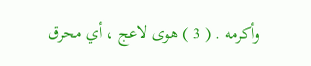وأكرمه . ( 3 ) هوى لاعج ، أي محرق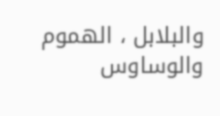والبلابل ، الهموم والوساوس